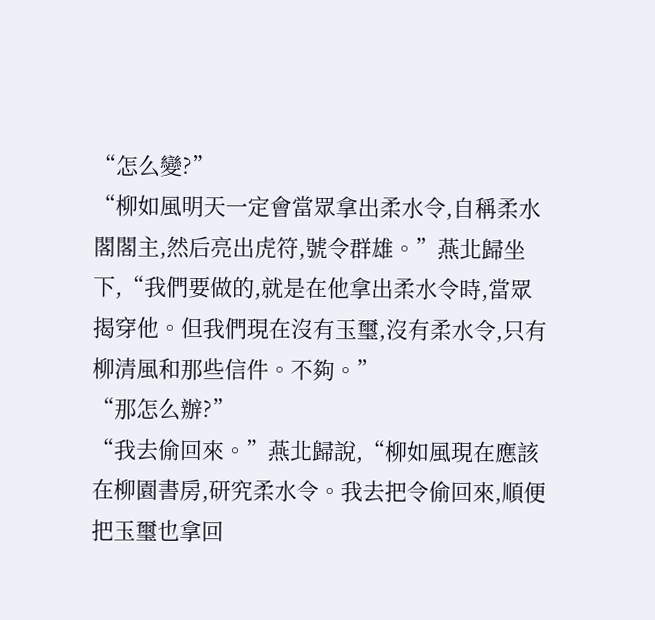“怎么變?”
“柳如風明天一定會當眾拿出柔水令,自稱柔水閣閣主,然后亮出虎符,號令群雄。”燕北歸坐下,“我們要做的,就是在他拿出柔水令時,當眾揭穿他。但我們現在沒有玉璽,沒有柔水令,只有柳清風和那些信件。不夠。”
“那怎么辦?”
“我去偷回來。”燕北歸說,“柳如風現在應該在柳園書房,研究柔水令。我去把令偷回來,順便把玉璽也拿回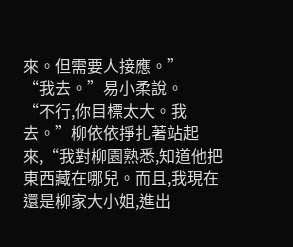來。但需要人接應。”
“我去。”易小柔說。
“不行,你目標太大。我去。”柳依依掙扎著站起來,“我對柳園熟悉,知道他把東西藏在哪兒。而且,我現在還是柳家大小姐,進出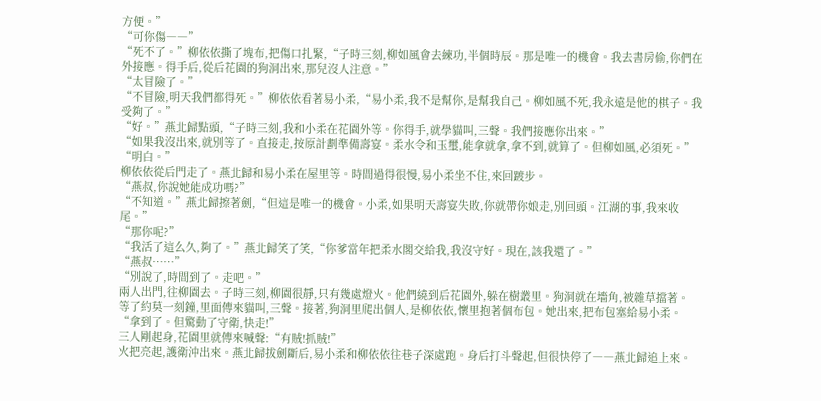方便。”
“可你傷――”
“死不了。”柳依依撕了塊布,把傷口扎緊,“子時三刻,柳如風會去練功,半個時辰。那是唯一的機會。我去書房偷,你們在外接應。得手后,從后花園的狗洞出來,那兒沒人注意。”
“太冒險了。”
“不冒險,明天我們都得死。”柳依依看著易小柔,“易小柔,我不是幫你,是幫我自己。柳如風不死,我永遠是他的棋子。我受夠了。”
“好。”燕北歸點頭,“子時三刻,我和小柔在花園外等。你得手,就學貓叫,三聲。我們接應你出來。”
“如果我沒出來,就別等了。直接走,按原計劃準備壽宴。柔水令和玉璽,能拿就拿,拿不到,就算了。但柳如風,必須死。”
“明白。”
柳依依從后門走了。燕北歸和易小柔在屋里等。時間過得很慢,易小柔坐不住,來回踱步。
“燕叔,你說她能成功嗎?”
“不知道。”燕北歸擦著劍,“但這是唯一的機會。小柔,如果明天壽宴失敗,你就帶你娘走,別回頭。江湖的事,我來收尾。”
“那你呢?”
“我活了這么久,夠了。”燕北歸笑了笑,“你爹當年把柔水閣交給我,我沒守好。現在,該我還了。”
“燕叔……”
“別說了,時間到了。走吧。”
兩人出門,往柳園去。子時三刻,柳園很靜,只有幾處燈火。他們繞到后花園外,躲在樹叢里。狗洞就在墻角,被雜草擋著。
等了約莫一刻鐘,里面傳來貓叫,三聲。接著,狗洞里爬出個人,是柳依依,懷里抱著個布包。她出來,把布包塞給易小柔。
“拿到了。但驚動了守衛,快走!”
三人剛起身,花園里就傳來喊聲:“有賊!抓賊!”
火把亮起,護衛沖出來。燕北歸拔劍斷后,易小柔和柳依依往巷子深處跑。身后打斗聲起,但很快停了――燕北歸追上來。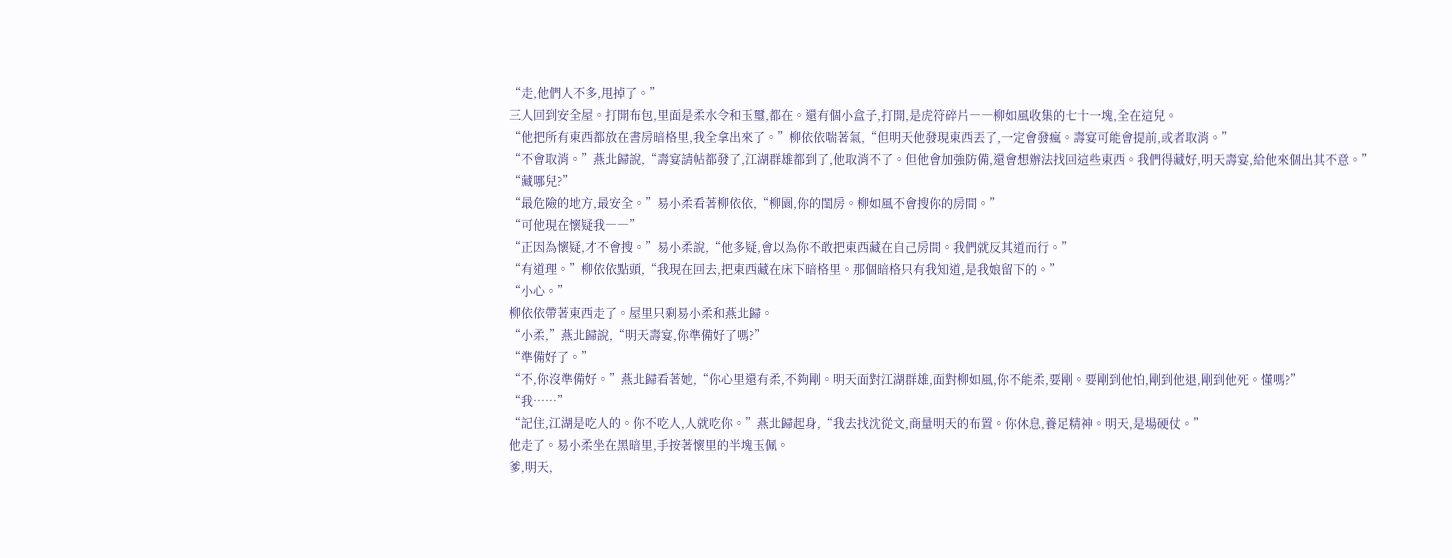“走,他們人不多,甩掉了。”
三人回到安全屋。打開布包,里面是柔水令和玉璽,都在。還有個小盒子,打開,是虎符碎片――柳如風收集的七十一塊,全在這兒。
“他把所有東西都放在書房暗格里,我全拿出來了。”柳依依喘著氣,“但明天他發現東西丟了,一定會發瘋。壽宴可能會提前,或者取消。”
“不會取消。”燕北歸說,“壽宴請帖都發了,江湖群雄都到了,他取消不了。但他會加強防備,還會想辦法找回這些東西。我們得藏好,明天壽宴,給他來個出其不意。”
“藏哪兒?”
“最危險的地方,最安全。”易小柔看著柳依依,“柳園,你的閨房。柳如風不會搜你的房間。”
“可他現在懷疑我――”
“正因為懷疑,才不會搜。”易小柔說,“他多疑,會以為你不敢把東西藏在自己房間。我們就反其道而行。”
“有道理。”柳依依點頭,“我現在回去,把東西藏在床下暗格里。那個暗格只有我知道,是我娘留下的。”
“小心。”
柳依依帶著東西走了。屋里只剩易小柔和燕北歸。
“小柔,”燕北歸說,“明天壽宴,你準備好了嗎?”
“準備好了。”
“不,你沒準備好。”燕北歸看著她,“你心里還有柔,不夠剛。明天面對江湖群雄,面對柳如風,你不能柔,要剛。要剛到他怕,剛到他退,剛到他死。懂嗎?”
“我……”
“記住,江湖是吃人的。你不吃人,人就吃你。”燕北歸起身,“我去找沈從文,商量明天的布置。你休息,養足精神。明天,是場硬仗。”
他走了。易小柔坐在黑暗里,手按著懷里的半塊玉佩。
爹,明天,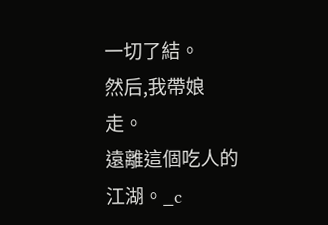一切了結。
然后,我帶娘走。
遠離這個吃人的江湖。_c